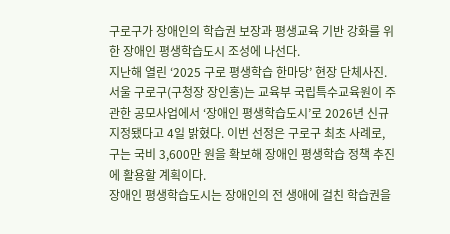구로구가 장애인의 학습권 보장과 평생교육 기반 강화를 위한 장애인 평생학습도시 조성에 나선다.
지난해 열린 ‘2025 구로 평생학습 한마당’ 현장 단체사진.서울 구로구(구청장 장인홍)는 교육부 국립특수교육원이 주관한 공모사업에서 ‘장애인 평생학습도시’로 2026년 신규 지정됐다고 4일 밝혔다. 이번 선정은 구로구 최초 사례로, 구는 국비 3,600만 원을 확보해 장애인 평생학습 정책 추진에 활용할 계획이다.
장애인 평생학습도시는 장애인의 전 생애에 걸친 학습권을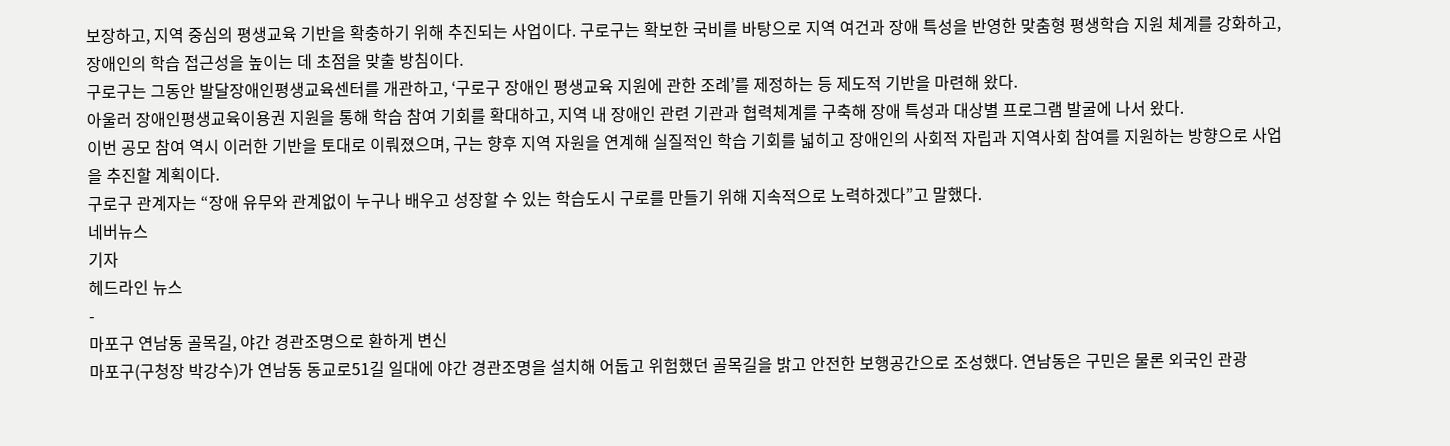보장하고, 지역 중심의 평생교육 기반을 확충하기 위해 추진되는 사업이다. 구로구는 확보한 국비를 바탕으로 지역 여건과 장애 특성을 반영한 맞춤형 평생학습 지원 체계를 강화하고, 장애인의 학습 접근성을 높이는 데 초점을 맞출 방침이다.
구로구는 그동안 발달장애인평생교육센터를 개관하고, ‘구로구 장애인 평생교육 지원에 관한 조례’를 제정하는 등 제도적 기반을 마련해 왔다.
아울러 장애인평생교육이용권 지원을 통해 학습 참여 기회를 확대하고, 지역 내 장애인 관련 기관과 협력체계를 구축해 장애 특성과 대상별 프로그램 발굴에 나서 왔다.
이번 공모 참여 역시 이러한 기반을 토대로 이뤄졌으며, 구는 향후 지역 자원을 연계해 실질적인 학습 기회를 넓히고 장애인의 사회적 자립과 지역사회 참여를 지원하는 방향으로 사업을 추진할 계획이다.
구로구 관계자는 “장애 유무와 관계없이 누구나 배우고 성장할 수 있는 학습도시 구로를 만들기 위해 지속적으로 노력하겠다”고 말했다.
네버뉴스
기자
헤드라인 뉴스
-
마포구 연남동 골목길, 야간 경관조명으로 환하게 변신
마포구(구청장 박강수)가 연남동 동교로51길 일대에 야간 경관조명을 설치해 어둡고 위험했던 골목길을 밝고 안전한 보행공간으로 조성했다. 연남동은 구민은 물론 외국인 관광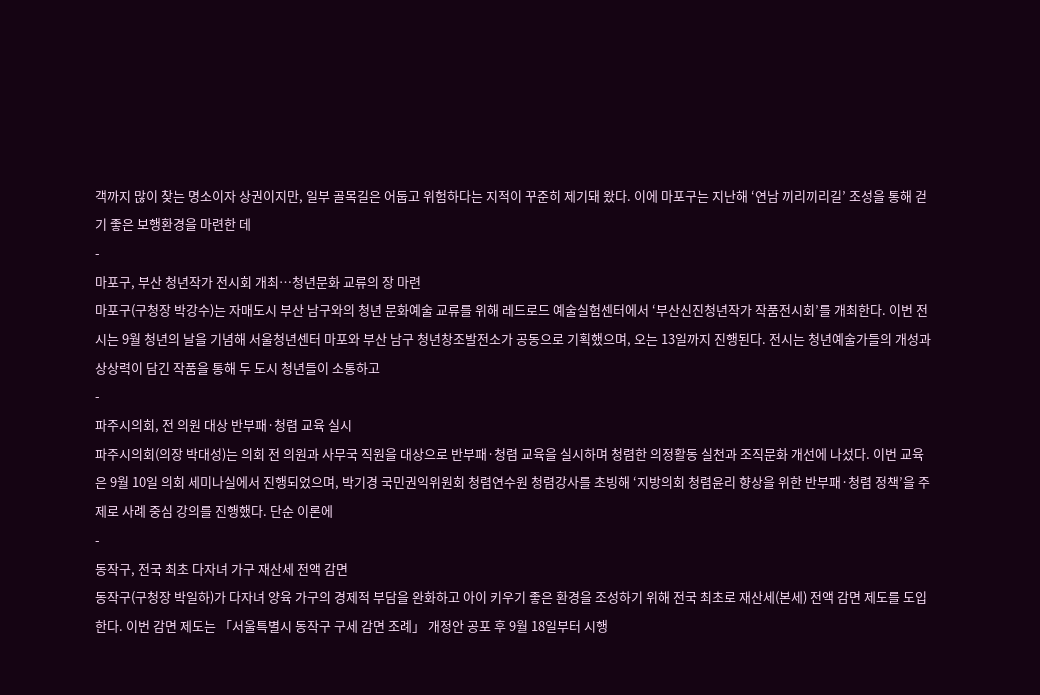객까지 많이 찾는 명소이자 상권이지만, 일부 골목길은 어둡고 위험하다는 지적이 꾸준히 제기돼 왔다. 이에 마포구는 지난해 ‘연남 끼리끼리길’ 조성을 통해 걷기 좋은 보행환경을 마련한 데
-
마포구, 부산 청년작가 전시회 개최…청년문화 교류의 장 마련
마포구(구청장 박강수)는 자매도시 부산 남구와의 청년 문화예술 교류를 위해 레드로드 예술실험센터에서 ‘부산신진청년작가 작품전시회’를 개최한다. 이번 전시는 9월 청년의 날을 기념해 서울청년센터 마포와 부산 남구 청년창조발전소가 공동으로 기획했으며, 오는 13일까지 진행된다. 전시는 청년예술가들의 개성과 상상력이 담긴 작품을 통해 두 도시 청년들이 소통하고
-
파주시의회, 전 의원 대상 반부패·청렴 교육 실시
파주시의회(의장 박대성)는 의회 전 의원과 사무국 직원을 대상으로 반부패·청렴 교육을 실시하며 청렴한 의정활동 실천과 조직문화 개선에 나섰다. 이번 교육은 9월 10일 의회 세미나실에서 진행되었으며, 박기경 국민권익위원회 청렴연수원 청렴강사를 초빙해 ‘지방의회 청렴윤리 향상을 위한 반부패·청렴 정책’을 주제로 사례 중심 강의를 진행했다. 단순 이론에
-
동작구, 전국 최초 다자녀 가구 재산세 전액 감면
동작구(구청장 박일하)가 다자녀 양육 가구의 경제적 부담을 완화하고 아이 키우기 좋은 환경을 조성하기 위해 전국 최초로 재산세(본세) 전액 감면 제도를 도입한다. 이번 감면 제도는 「서울특별시 동작구 구세 감면 조례」 개정안 공포 후 9월 18일부터 시행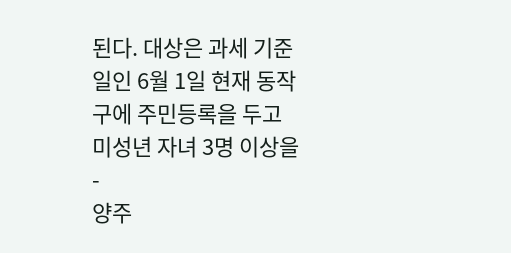된다. 대상은 과세 기준일인 6월 1일 현재 동작구에 주민등록을 두고 미성년 자녀 3명 이상을
-
양주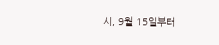시, 9월 15일부터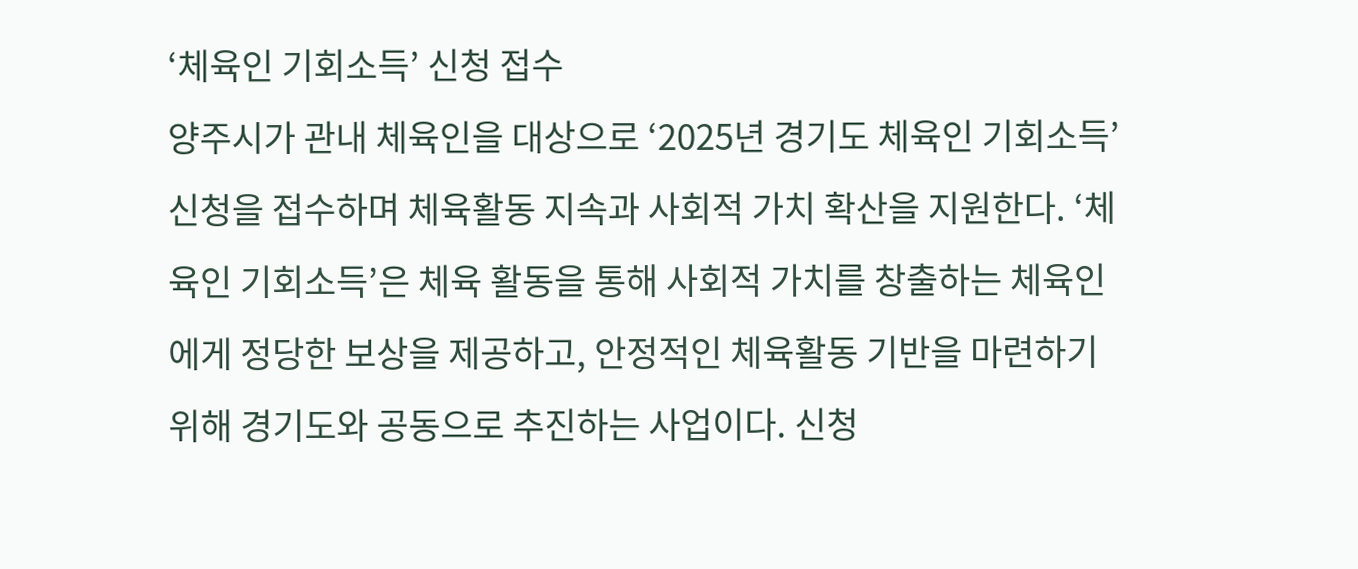‘체육인 기회소득’ 신청 접수
양주시가 관내 체육인을 대상으로 ‘2025년 경기도 체육인 기회소득’ 신청을 접수하며 체육활동 지속과 사회적 가치 확산을 지원한다. ‘체육인 기회소득’은 체육 활동을 통해 사회적 가치를 창출하는 체육인에게 정당한 보상을 제공하고, 안정적인 체육활동 기반을 마련하기 위해 경기도와 공동으로 추진하는 사업이다. 신청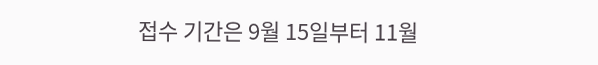접수 기간은 9월 15일부터 11월